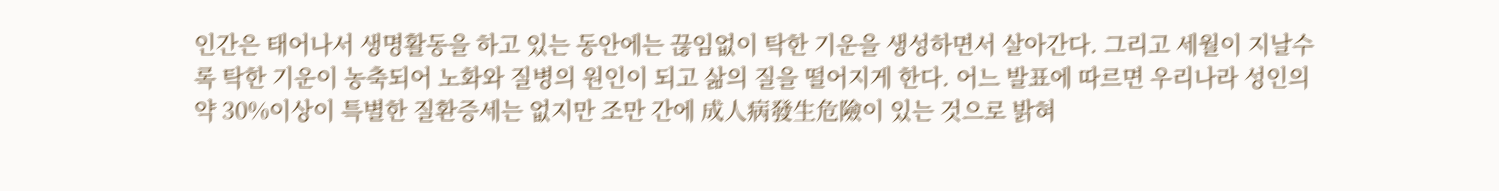인간은 태어나서 생명활동을 하고 있는 동안에는 끊임없이 탁한 기운을 생성하면서 살아간다. 그리고 세월이 지날수록 탁한 기운이 농축되어 노화와 질병의 원인이 되고 삶의 질을 떨어지게 한다. 어느 발표에 따르면 우리나라 성인의 약 30%이상이 특별한 질환증세는 없지만 조만 간에 成人病發生危險이 있는 것으로 밝혀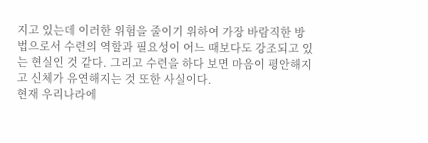지고 있는데 이러한 위험을 줄이기 위하여 가장 바람직한 방법으로서 수련의 역할과 필요성이 어느 때보다도 강조되고 있는 현실인 것 같다. 그리고 수련을 하다 보면 마음이 평안해지고 신체가 유연해지는 것 또한 사실이다.
현재 우리나라에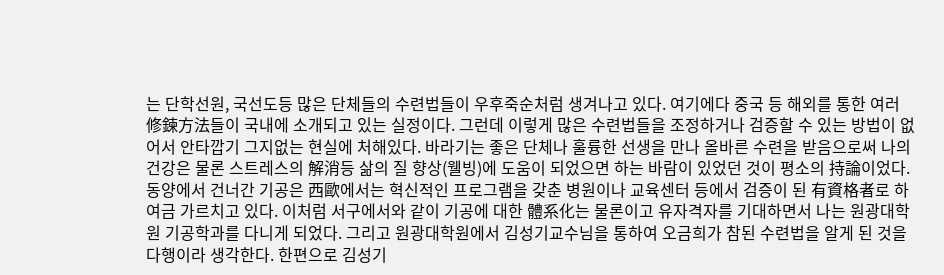는 단학선원, 국선도등 많은 단체들의 수련법들이 우후죽순처럼 생겨나고 있다. 여기에다 중국 등 해외를 통한 여러 修鍊方法들이 국내에 소개되고 있는 실정이다. 그런데 이렇게 많은 수련법들을 조정하거나 검증할 수 있는 방법이 없어서 안타깝기 그지없는 현실에 처해있다. 바라기는 좋은 단체나 훌륭한 선생을 만나 올바른 수련을 받음으로써 나의 건강은 물론 스트레스의 解消등 삶의 질 향상(웰빙)에 도움이 되었으면 하는 바람이 있었던 것이 평소의 持論이었다.
동양에서 건너간 기공은 西歐에서는 혁신적인 프로그램을 갖춘 병원이나 교육센터 등에서 검증이 된 有資格者로 하여금 가르치고 있다. 이처럼 서구에서와 같이 기공에 대한 體系化는 물론이고 유자격자를 기대하면서 나는 원광대학원 기공학과를 다니게 되었다. 그리고 원광대학원에서 김성기교수님을 통하여 오금희가 참된 수련법을 알게 된 것을 다행이라 생각한다. 한편으로 김성기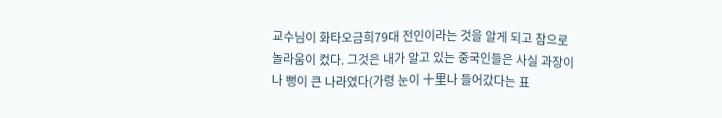교수님이 화타오금희79대 전인이라는 것을 알게 되고 참으로 놀라움이 컸다. 그것은 내가 알고 있는 중국인들은 사실 과장이나 뻥이 큰 나라였다(가령 눈이 十里나 들어갔다는 표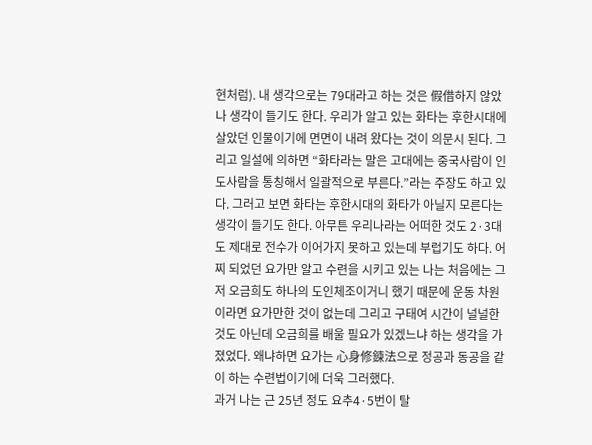현처럼). 내 생각으로는 79대라고 하는 것은 假借하지 않았나 생각이 들기도 한다. 우리가 알고 있는 화타는 후한시대에 살았던 인물이기에 면면이 내려 왔다는 것이 의문시 된다. 그리고 일설에 의하면 “화타라는 말은 고대에는 중국사람이 인도사람을 통칭해서 일괄적으로 부른다.”라는 주장도 하고 있다. 그러고 보면 화타는 후한시대의 화타가 아닐지 모른다는 생각이 들기도 한다. 아무튼 우리나라는 어떠한 것도 2·3대도 제대로 전수가 이어가지 못하고 있는데 부럽기도 하다. 어찌 되었던 요가만 알고 수련을 시키고 있는 나는 처음에는 그저 오금희도 하나의 도인체조이거니 했기 때문에 운동 차원이라면 요가만한 것이 없는데 그리고 구태여 시간이 널널한 것도 아닌데 오금희를 배울 필요가 있겠느냐 하는 생각을 가졌었다. 왜냐하면 요가는 心身修鍊法으로 정공과 동공을 같이 하는 수련법이기에 더욱 그러했다.
과거 나는 근 25년 정도 요추4·5번이 탈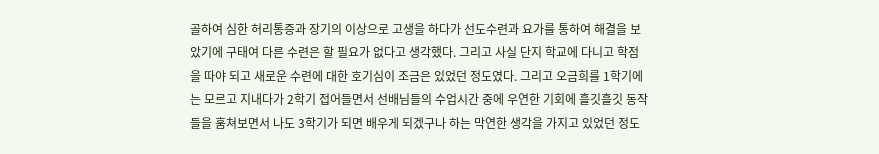골하여 심한 허리통증과 장기의 이상으로 고생을 하다가 선도수련과 요가를 통하여 해결을 보았기에 구태여 다른 수련은 할 필요가 없다고 생각했다. 그리고 사실 단지 학교에 다니고 학점을 따야 되고 새로운 수련에 대한 호기심이 조금은 있었던 정도였다. 그리고 오금희를 1학기에는 모르고 지내다가 2학기 접어들면서 선배님들의 수업시간 중에 우연한 기회에 흘깃흘깃 동작들을 훔쳐보면서 나도 3학기가 되면 배우게 되겠구나 하는 막연한 생각을 가지고 있었던 정도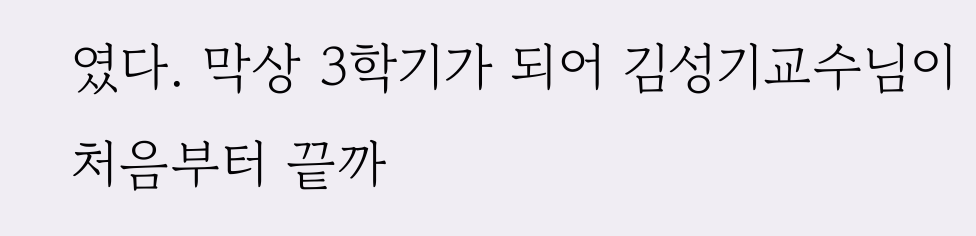였다. 막상 3학기가 되어 김성기교수님이 처음부터 끝까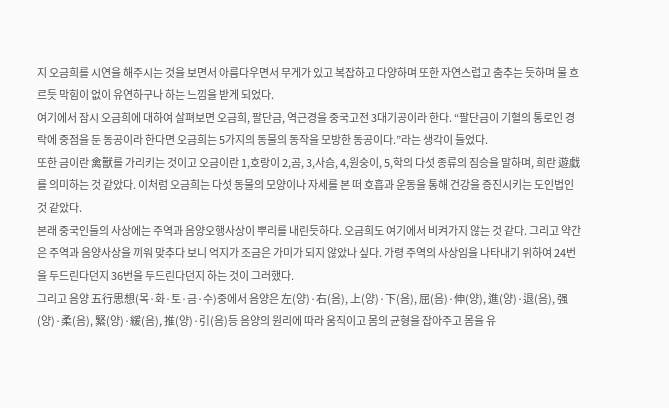지 오금희를 시연을 해주시는 것을 보면서 아름다우면서 무게가 있고 복잡하고 다양하며 또한 자연스럽고 춤추는 듯하며 물 흐르듯 막힘이 없이 유연하구나 하는 느낌을 받게 되었다.
여기에서 잠시 오금희에 대하여 살펴보면 오금희, 팔단금, 역근경을 중국고전 3대기공이라 한다. “팔단금이 기혈의 통로인 경락에 중점을 둔 동공이라 한다면 오금희는 5가지의 동물의 동작을 모방한 동공이다.”라는 생각이 들었다.
또한 금이란 禽獸를 가리키는 것이고 오금이란 1,호랑이 2,곰, 3,사슴, 4,원숭이, 5,학의 다섯 종류의 짐승을 말하며, 희란 遊戱를 의미하는 것 같았다. 이처럼 오금희는 다섯 동물의 모양이나 자세를 본 떠 호흡과 운동을 통해 건강을 증진시키는 도인법인 것 같았다.
본래 중국인들의 사상에는 주역과 음양오행사상이 뿌리를 내린듯하다. 오금희도 여기에서 비켜가지 않는 것 같다. 그리고 약간은 주역과 음양사상을 끼워 맞추다 보니 억지가 조금은 가미가 되지 않았나 싶다. 가령 주역의 사상임을 나타내기 위하여 24번을 두드린다던지 36번을 두드린다던지 하는 것이 그러했다.
그리고 음양 五行思想(목·화·토·금·수)중에서 음양은 左(양)·右(음), 上(양)·下(음), 屈(음)·伸(양), 進(양)·退(음), 强(양)·柔(음), 緊(양)·緩(음), 推(양)·引(음)등 음양의 원리에 따라 움직이고 몸의 균형을 잡아주고 몸을 유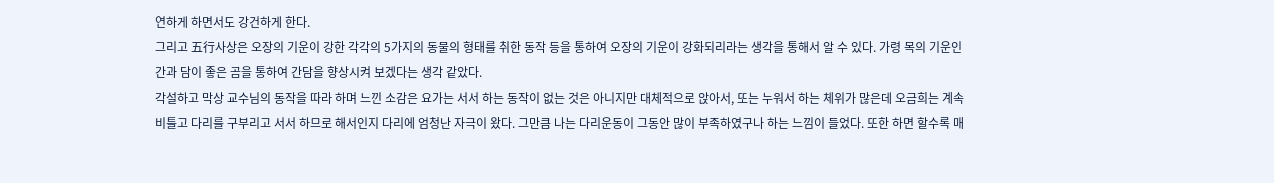연하게 하면서도 강건하게 한다.
그리고 五行사상은 오장의 기운이 강한 각각의 5가지의 동물의 형태를 취한 동작 등을 통하여 오장의 기운이 강화되리라는 생각을 통해서 알 수 있다. 가령 목의 기운인 간과 담이 좋은 곰을 통하여 간담을 향상시켜 보겠다는 생각 같았다.
각설하고 막상 교수님의 동작을 따라 하며 느낀 소감은 요가는 서서 하는 동작이 없는 것은 아니지만 대체적으로 앉아서, 또는 누워서 하는 체위가 많은데 오금희는 계속 비틀고 다리를 구부리고 서서 하므로 해서인지 다리에 엄청난 자극이 왔다. 그만큼 나는 다리운동이 그동안 많이 부족하였구나 하는 느낌이 들었다. 또한 하면 할수록 매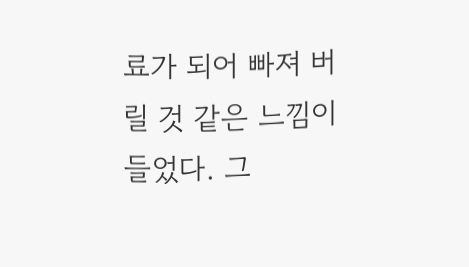료가 되어 빠져 버릴 것 같은 느낌이 들었다. 그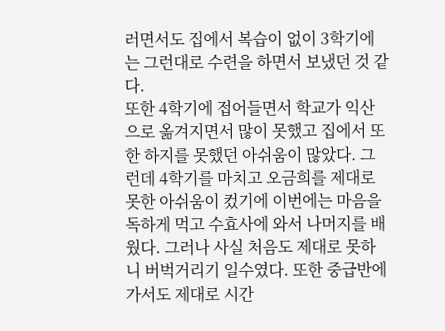러면서도 집에서 복습이 없이 3학기에는 그런대로 수련을 하면서 보냈던 것 같다.
또한 4학기에 접어들면서 학교가 익산으로 옮겨지면서 많이 못했고 집에서 또한 하지를 못했던 아쉬움이 많았다. 그런데 4학기를 마치고 오금희를 제대로 못한 아쉬움이 컸기에 이번에는 마음을 독하게 먹고 수효사에 와서 나머지를 배웠다. 그러나 사실 처음도 제대로 못하니 버벅거리기 일수였다. 또한 중급반에 가서도 제대로 시간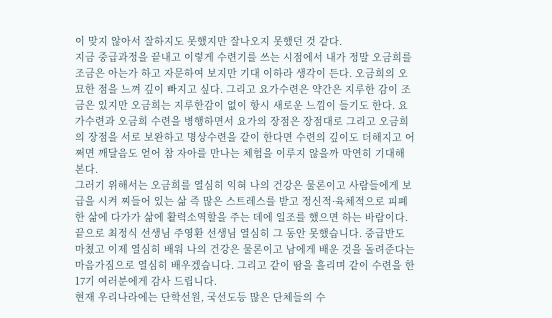이 맞지 않아서 잘하지도 못했지만 잘나오지 못했던 것 같다.
지금 중급과정을 끝내고 이렇게 수련기를 쓰는 시점에서 내가 정말 오금희를 조금은 아는가 하고 자문하여 보지만 기대 이하라 생각이 든다. 오금희의 오묘한 점을 느껴 깊이 빠지고 싶다. 그리고 요가수련은 약간은 지루한 감이 조금은 있지만 오금희는 지루한감이 없이 항시 새로운 느낌이 들기도 한다. 요가수련과 오금희 수련을 병행하면서 요가의 장점은 장점대로 그리고 오금희의 장점을 서로 보완하고 명상수련을 같이 한다면 수련의 깊이도 더해지고 어쩌면 깨달음도 얻어 참 자아를 만나는 체험을 이루지 않을까 막연히 기대해 본다.
그러기 위해서는 오금희를 열심히 익혀 나의 건강은 물론이고 사람들에게 보급을 시켜 찌들어 있는 삶 즉 많은 스트레스를 받고 정신적·육체적으로 피폐한 삶에 다가가 삶에 활력소역할을 주는 데에 일조를 했으면 하는 바람이다.
끝으로 최정식 선생님 주영환 선생님 열심히 그 동안 못했습니다. 중급반도 마쳤고 이제 열심히 배워 나의 건강은 물론이고 남에게 배운 것을 돌려준다는 마음가짐으로 열심히 배우겠습니다. 그리고 같이 땀을 흘리며 같이 수련을 한 17기 여러분에게 감사 드립니다.
현재 우리나라에는 단학선원, 국선도등 많은 단체들의 수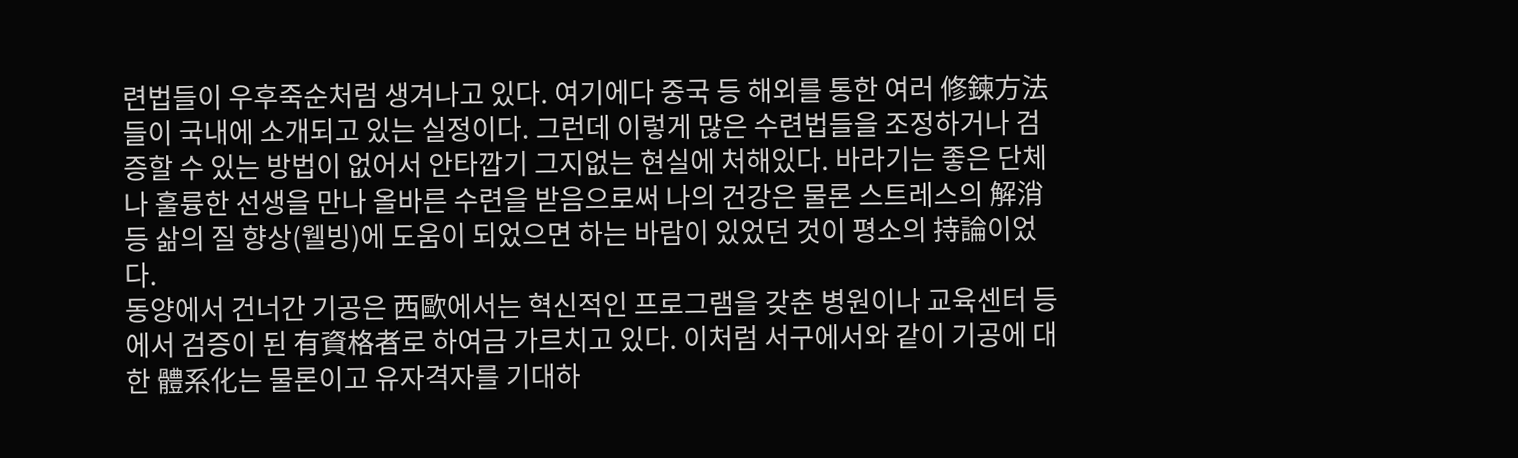련법들이 우후죽순처럼 생겨나고 있다. 여기에다 중국 등 해외를 통한 여러 修鍊方法들이 국내에 소개되고 있는 실정이다. 그런데 이렇게 많은 수련법들을 조정하거나 검증할 수 있는 방법이 없어서 안타깝기 그지없는 현실에 처해있다. 바라기는 좋은 단체나 훌륭한 선생을 만나 올바른 수련을 받음으로써 나의 건강은 물론 스트레스의 解消등 삶의 질 향상(웰빙)에 도움이 되었으면 하는 바람이 있었던 것이 평소의 持論이었다.
동양에서 건너간 기공은 西歐에서는 혁신적인 프로그램을 갖춘 병원이나 교육센터 등에서 검증이 된 有資格者로 하여금 가르치고 있다. 이처럼 서구에서와 같이 기공에 대한 體系化는 물론이고 유자격자를 기대하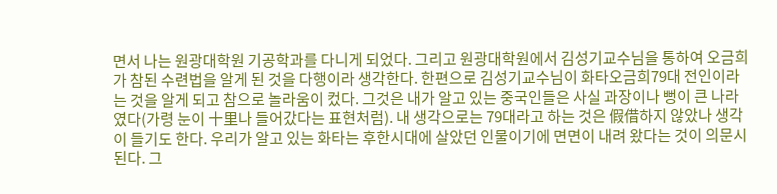면서 나는 원광대학원 기공학과를 다니게 되었다. 그리고 원광대학원에서 김성기교수님을 통하여 오금희가 참된 수련법을 알게 된 것을 다행이라 생각한다. 한편으로 김성기교수님이 화타오금희79대 전인이라는 것을 알게 되고 참으로 놀라움이 컸다. 그것은 내가 알고 있는 중국인들은 사실 과장이나 뻥이 큰 나라였다(가령 눈이 十里나 들어갔다는 표현처럼). 내 생각으로는 79대라고 하는 것은 假借하지 않았나 생각이 들기도 한다. 우리가 알고 있는 화타는 후한시대에 살았던 인물이기에 면면이 내려 왔다는 것이 의문시 된다. 그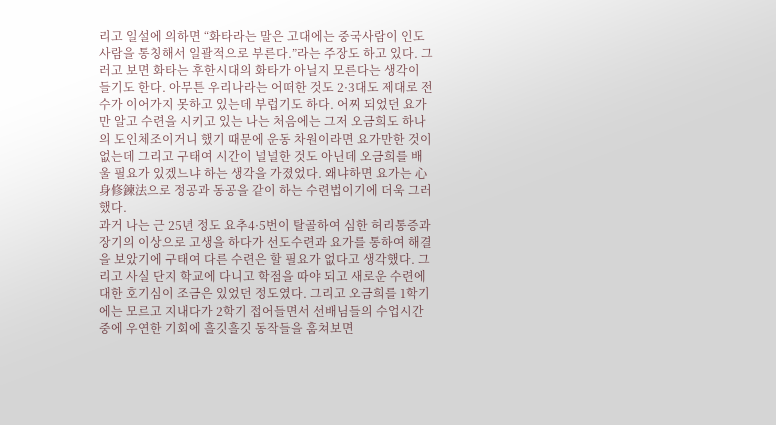리고 일설에 의하면 “화타라는 말은 고대에는 중국사람이 인도사람을 통칭해서 일괄적으로 부른다.”라는 주장도 하고 있다. 그러고 보면 화타는 후한시대의 화타가 아닐지 모른다는 생각이 들기도 한다. 아무튼 우리나라는 어떠한 것도 2·3대도 제대로 전수가 이어가지 못하고 있는데 부럽기도 하다. 어찌 되었던 요가만 알고 수련을 시키고 있는 나는 처음에는 그저 오금희도 하나의 도인체조이거니 했기 때문에 운동 차원이라면 요가만한 것이 없는데 그리고 구태여 시간이 널널한 것도 아닌데 오금희를 배울 필요가 있겠느냐 하는 생각을 가졌었다. 왜냐하면 요가는 心身修鍊法으로 정공과 동공을 같이 하는 수련법이기에 더욱 그러했다.
과거 나는 근 25년 정도 요추4·5번이 탈골하여 심한 허리통증과 장기의 이상으로 고생을 하다가 선도수련과 요가를 통하여 해결을 보았기에 구태여 다른 수련은 할 필요가 없다고 생각했다. 그리고 사실 단지 학교에 다니고 학점을 따야 되고 새로운 수련에 대한 호기심이 조금은 있었던 정도였다. 그리고 오금희를 1학기에는 모르고 지내다가 2학기 접어들면서 선배님들의 수업시간 중에 우연한 기회에 흘깃흘깃 동작들을 훔쳐보면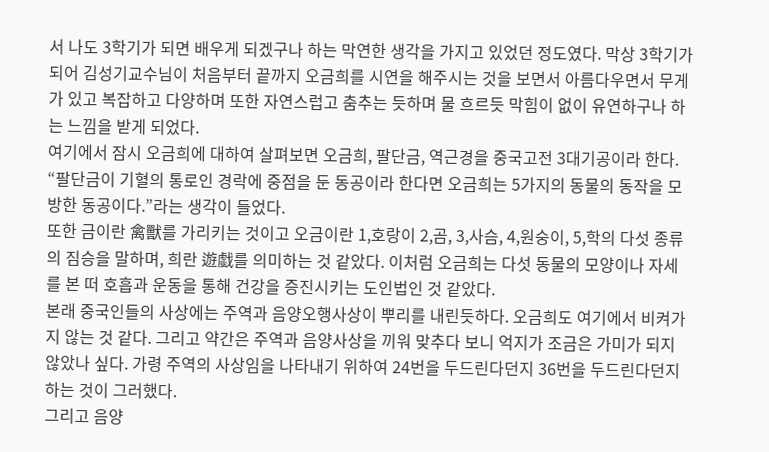서 나도 3학기가 되면 배우게 되겠구나 하는 막연한 생각을 가지고 있었던 정도였다. 막상 3학기가 되어 김성기교수님이 처음부터 끝까지 오금희를 시연을 해주시는 것을 보면서 아름다우면서 무게가 있고 복잡하고 다양하며 또한 자연스럽고 춤추는 듯하며 물 흐르듯 막힘이 없이 유연하구나 하는 느낌을 받게 되었다.
여기에서 잠시 오금희에 대하여 살펴보면 오금희, 팔단금, 역근경을 중국고전 3대기공이라 한다. “팔단금이 기혈의 통로인 경락에 중점을 둔 동공이라 한다면 오금희는 5가지의 동물의 동작을 모방한 동공이다.”라는 생각이 들었다.
또한 금이란 禽獸를 가리키는 것이고 오금이란 1,호랑이 2,곰, 3,사슴, 4,원숭이, 5,학의 다섯 종류의 짐승을 말하며, 희란 遊戱를 의미하는 것 같았다. 이처럼 오금희는 다섯 동물의 모양이나 자세를 본 떠 호흡과 운동을 통해 건강을 증진시키는 도인법인 것 같았다.
본래 중국인들의 사상에는 주역과 음양오행사상이 뿌리를 내린듯하다. 오금희도 여기에서 비켜가지 않는 것 같다. 그리고 약간은 주역과 음양사상을 끼워 맞추다 보니 억지가 조금은 가미가 되지 않았나 싶다. 가령 주역의 사상임을 나타내기 위하여 24번을 두드린다던지 36번을 두드린다던지 하는 것이 그러했다.
그리고 음양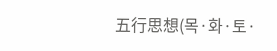五行思想(목·화·토·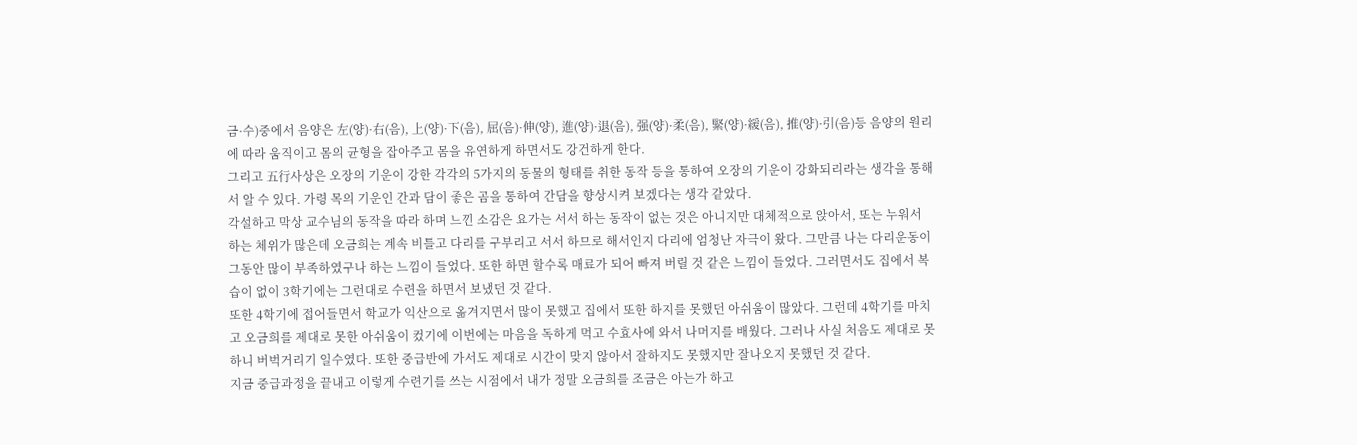금·수)중에서 음양은 左(양)·右(음), 上(양)·下(음), 屈(음)·伸(양), 進(양)·退(음), 强(양)·柔(음), 緊(양)·緩(음), 推(양)·引(음)등 음양의 원리에 따라 움직이고 몸의 균형을 잡아주고 몸을 유연하게 하면서도 강건하게 한다.
그리고 五行사상은 오장의 기운이 강한 각각의 5가지의 동물의 형태를 취한 동작 등을 통하여 오장의 기운이 강화되리라는 생각을 통해서 알 수 있다. 가령 목의 기운인 간과 담이 좋은 곰을 통하여 간담을 향상시켜 보겠다는 생각 같았다.
각설하고 막상 교수님의 동작을 따라 하며 느낀 소감은 요가는 서서 하는 동작이 없는 것은 아니지만 대체적으로 앉아서, 또는 누워서 하는 체위가 많은데 오금희는 계속 비틀고 다리를 구부리고 서서 하므로 해서인지 다리에 엄청난 자극이 왔다. 그만큼 나는 다리운동이 그동안 많이 부족하였구나 하는 느낌이 들었다. 또한 하면 할수록 매료가 되어 빠져 버릴 것 같은 느낌이 들었다. 그러면서도 집에서 복습이 없이 3학기에는 그런대로 수련을 하면서 보냈던 것 같다.
또한 4학기에 접어들면서 학교가 익산으로 옮겨지면서 많이 못했고 집에서 또한 하지를 못했던 아쉬움이 많았다. 그런데 4학기를 마치고 오금희를 제대로 못한 아쉬움이 컸기에 이번에는 마음을 독하게 먹고 수효사에 와서 나머지를 배웠다. 그러나 사실 처음도 제대로 못하니 버벅거리기 일수였다. 또한 중급반에 가서도 제대로 시간이 맞지 않아서 잘하지도 못했지만 잘나오지 못했던 것 같다.
지금 중급과정을 끝내고 이렇게 수련기를 쓰는 시점에서 내가 정말 오금희를 조금은 아는가 하고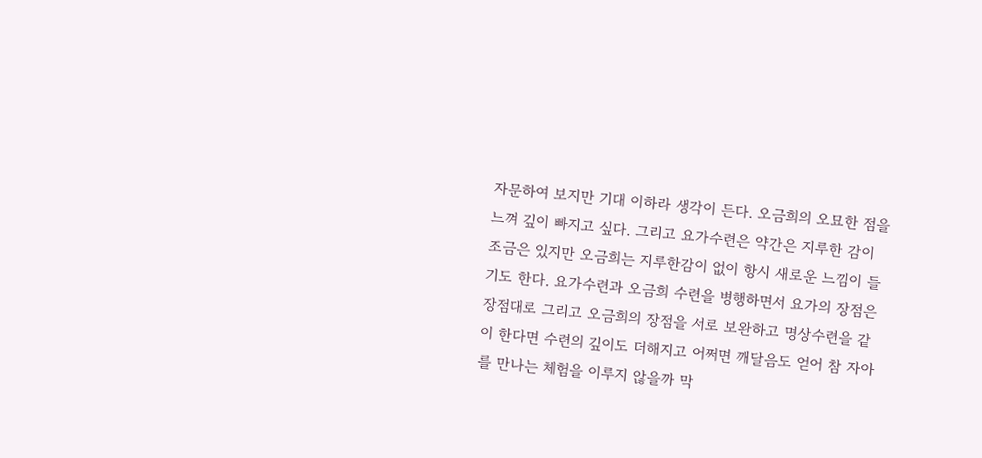자문하여 보지만 기대 이하라 생각이 든다. 오금희의 오묘한 점을 느껴 깊이 빠지고 싶다. 그리고 요가수련은 약간은 지루한 감이 조금은 있지만 오금희는 지루한감이 없이 항시 새로운 느낌이 들기도 한다. 요가수련과 오금희 수련을 병행하면서 요가의 장점은 장점대로 그리고 오금희의 장점을 서로 보완하고 명상수련을 같이 한다면 수련의 깊이도 더해지고 어쩌면 깨달음도 얻어 참 자아를 만나는 체험을 이루지 않을까 막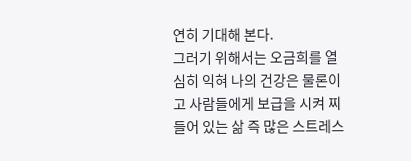연히 기대해 본다.
그러기 위해서는 오금희를 열심히 익혀 나의 건강은 물론이고 사람들에게 보급을 시켜 찌들어 있는 삶 즉 많은 스트레스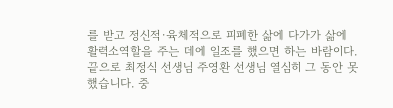를 받고 정신적·육체적으로 피폐한 삶에 다가가 삶에 활력소역할을 주는 데에 일조를 했으면 하는 바람이다.
끝으로 최정식 선생님 주영환 선생님 열심히 그 동안 못했습니다. 중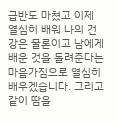급반도 마쳤고 이제 열심히 배워 나의 건강은 물론이고 남에게 배운 것을 돌려준다는 마음가짐으로 열심히 배우겠습니다. 그리고 같이 땀을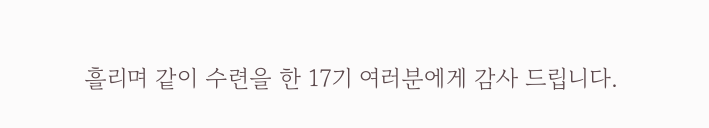흘리며 같이 수련을 한 17기 여러분에게 감사 드립니다.